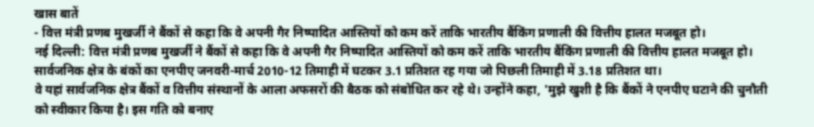खास बातें
- वित्त मंत्री प्रणब मुखर्जी ने बैंकों से कहा कि वे अपनी गैर निष्पादित आस्तियों को कम करें ताकि भारतीय बैंकिंग प्रणाली की वित्तीय हालत मजबूत हो।
नई दिल्ली: वित्त मंत्री प्रणब मुखर्जी ने बैंकों से कहा कि वे अपनी गैर निष्पादित आस्तियों को कम करें ताकि भारतीय बैंकिंग प्रणाली की वित्तीय हालत मजबूत हो।
सार्वजनिक क्षेत्र के बंकों का एनपीए जनवरी-मार्च 2010-12 तिमाही में घटकर 3.1 प्रतिशत रह गया जो पिछली तिमाही में 3.18 प्रतिशत था।
वे यहां सार्वजनिक क्षेत्र बैंकों व वित्तीय संस्थानों के आला अफसरों की बैठक को संबोधित कर रहे थे। उन्होंने कहा, 'मुझे खुशी है कि बैंकों ने एनपीए घटाने की चुनौती को स्वीकार किया है। इस गति को बनाए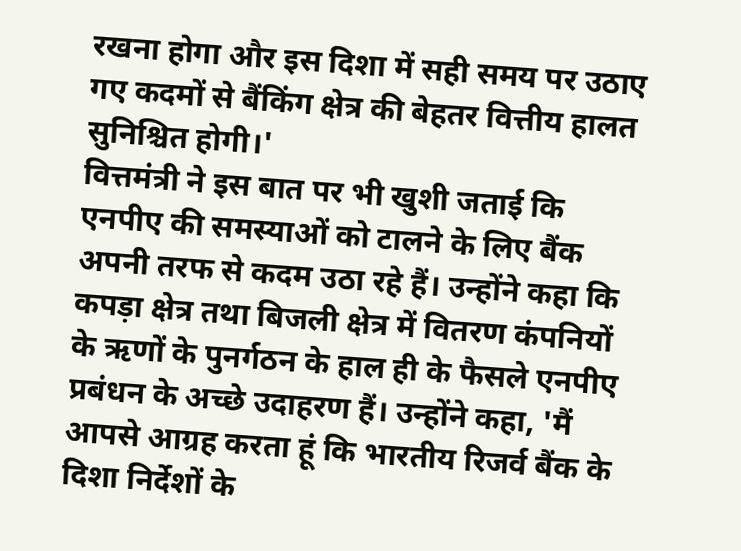रखना होगा और इस दिशा में सही समय पर उठाए गए कदमों से बैंकिंग क्षेत्र की बेहतर वित्तीय हालत सुनिश्चित होगी।'
वित्तमंत्री ने इस बात पर भी खुशी जताई कि एनपीए की समस्याओं को टालने के लिए बैंक अपनी तरफ से कदम उठा रहे हैं। उन्होंने कहा कि कपड़ा क्षेत्र तथा बिजली क्षेत्र में वितरण कंपनियों के ऋणों के पुनर्गठन के हाल ही के फैसले एनपीए प्रबंधन के अच्छे उदाहरण हैं। उन्होंने कहा, 'मैं आपसे आग्रह करता हूं कि भारतीय रिजर्व बैंक के दिशा निर्देशों के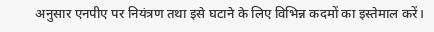अनुसार एनपीए पर नियंत्रण तथा इसे घटाने के लिए विभिन्न कदमों का इस्तेमाल करें।